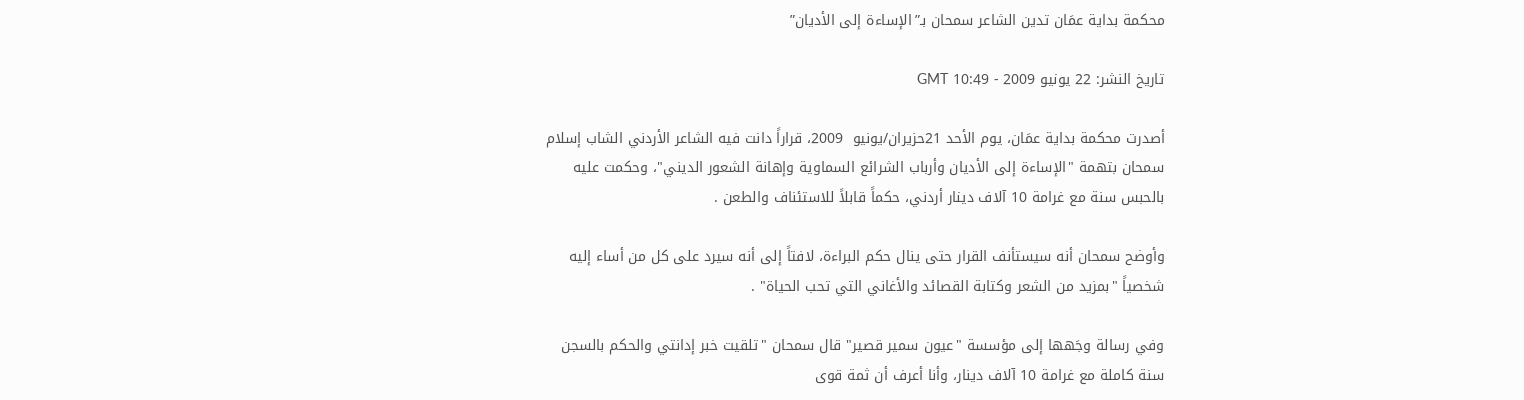محكمة بداية عمَان تدين الشاعر سمحان بـ”الإساءة إلى الأديان”

تاريخ النشر: 22 يونيو 2009 - 10:49 GMT

أصدرت محكمة بداية عمَان، يوم الأحد 21حزيران/يونيو  2009، قراراً دانت فيه الشاعر الأردني الشاب إسلام سمحان بتهمة "الإساءة إلى الأديان وأرباب الشرائع السماوية وإهانة الشعور الديني"، وحكمت عليه بالحبس سنة مع غرامة 10 آلاف دينار أردني، حكماً قابلاً للاستئناف والطعن .

وأوضح سمحان أنه سيستأنف القرار حتى ينال حكم البراءة، لافتاً إلى أنه سيرد على كل من أساء إليه شخصياً "بمزيد من الشعر وكتابة القصائد والأغاني التي تحب الحياة" .

وفي رسالة وجَهها إلى مؤسسة "عيون سمير قصير" قال سمحان "تلقيت خبر إدانتي والحكم بالسجن سنة كاملة مع غرامة 10 آلاف دينار، وأنا أعرف أن ثمة قوى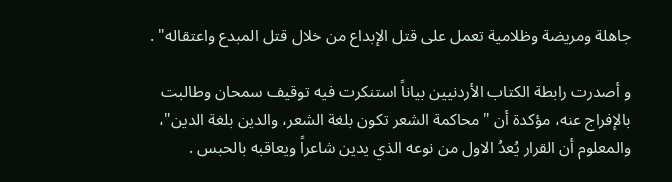جاهلة ومريضة وظلامية تعمل على قتل الإبداع من خلال قتل المبدع واعتقاله" .

و أصدرت رابطة الكتاب الأردنيين بياناً استنكرت فيه توقيف سمحان وطالبت بالإفراج عنه، مؤكدة أن "محاكمة الشعر تكون بلغة الشعر، والدين بلغة الدين"، والمعلوم أن القرار يُعدُ الاول من نوعه الذي يدين شاعراً ويعاقبه بالحبس .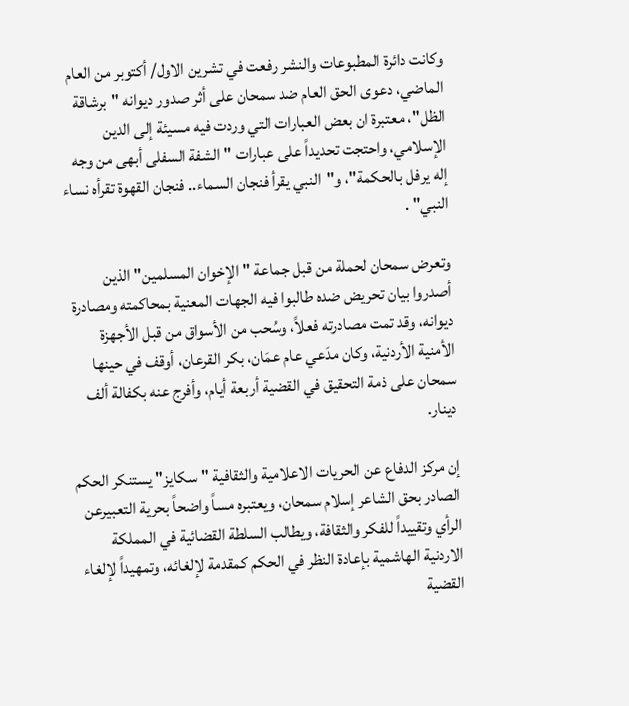وكانت دائرة المطبوعات والنشر رفعت في تشرين الاول/ أكتوبر من العام الماضي، دعوى الحق العام ضد سمحان على أثر صدور ديوانه "برشاقة الظل"، معتبرة ان بعض العبارات التي وردت فيه مسيئة إلى الدين الإسلامي، واحتجت تحديداً على عبارات "الشفة السفلى أبهى من وجه إله يرفل بالحكمة"، و"النبي يقرأ فنجان السماء.. فنجان القهوة تقرأه نساء النبي" .

وتعرض سمحان لحملة من قبل جماعة "الإخوان المسلمين" الذين أصدروا بيان تحريض ضده طالبوا فيه الجهات المعنية بمحاكمته ومصادرة ديوانه، وقد تمت مصادرته فعلاً، وسُحب من الأسواق من قبل الأجهزة الأمنية الأردنية، وكان مدَعي عام عمَان، بكر القرعان، أوقف في حينها سمحان على ذمة التحقيق في القضية أربعة أيام، وأفرج عنه بكفالة ألف دينار.

إن مركز الدفاع عن الحريات الاعلامية والثقافية "سكايز" يستنكر الحكم الصادر بحق الشاعر إسلام سمحان، ويعتبره مساً واضحاً بحرية التعبيرعن الرأي وتقييداً للفكر والثقافة، ويطالب السلطة القضائية في المملكة الاردنية الهاشمية بإعادة النظر في الحكم كمقدمة لإلغائه، وتمهيداً لإلغاء القضية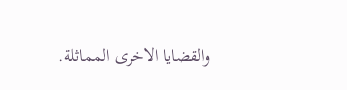والقضايا الاخرى المماثلة.